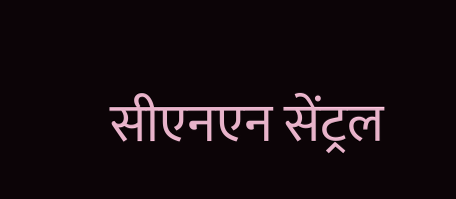सीएनएन सेंट्रल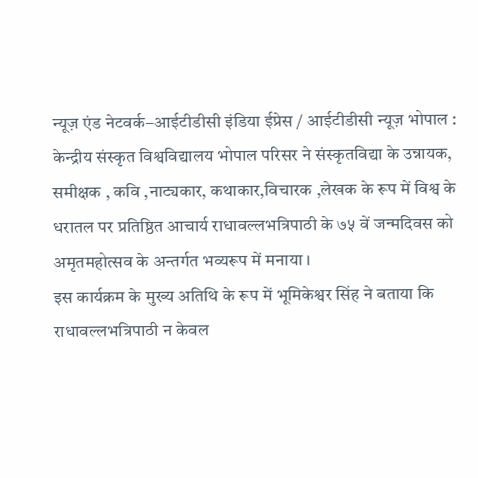न्यूज़ एंड नेटवर्क–आईटीडीसी इंडिया ईप्रेस / आईटीडीसी न्यूज़ भोपाल : केन्द्रीय संस्कृत विश्वविद्यालय भोपाल परिसर ने संस्कृतविद्या के उन्नायक, समीक्षक , कवि ,नाट्यकार, कथाकार,विचारक ,लेखक के रूप में विश्व के धरातल पर प्रतिष्ठित आचार्य राधावल्लभत्रिपाठी के ७५ वें जन्मदिवस को अमृतमहोत्सव के अन्तर्गत भव्यरूप में मनाया ।
इस कार्यक्रम के मुख्य अतिथि के रूप में भूमिकेश्वर सिंह ने बताया कि राधावल्लभत्रिपाठी न केवल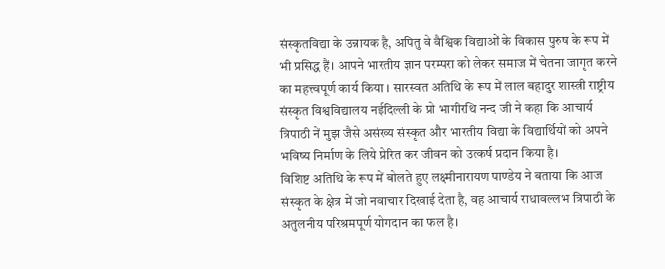संस्कृतविद्या के उन्नायक है, अपितु वे वैश्विक विद्याओं के विकास पुरुष के रूप में भी प्रसिद्ध हैं। आपने भारतीय ज्ञान परम्परा को लेकर समाज में चेतना जागृत करने का महत्त्वपूर्ण कार्य किया । सारस्वत अतिथि के रूप में लाल बहादुर शास्त्री राष्ट्रीय संस्कृत विश्वविद्यालय नईदिल्ली के प्रो भागीरथि नन्द जी ने कहा कि आचार्य त्रिपाठी नें मुझ जैसे असंख्य संस्कृत और भारतीय विद्या के विद्यार्थियों को अपने भविष्य निर्माण के लिये प्रेरित कर जीवन को उत्कर्ष प्रदान किया है।
विशिष्ट अतिथि के रूप में बोलते हुए लक्ष्मीनारायण पाण्डेय ने बताया कि आज संस्कृत के क्षेत्र में जो नवाचार दिखाई देता है, वह आचार्य राधावल्लभ त्रिपाठी के अतुलनीय परिश्रमपूर्ण योगदान का फल है।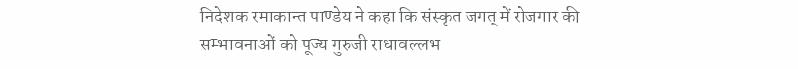निदेशक रमाकान्त पाण्डेय ने कहा कि संस्कृत जगत् में रोजगार की सम्भावनाओं को पूज्य गुरुजी राधावल्लभ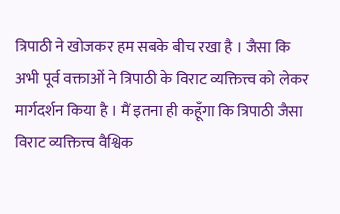त्रिपाठी ने खोजकर हम सबके बीच रखा है । जैसा कि अभी पूर्व वक्ताओं ने त्रिपाठी के विराट व्यक्तित्त्व को लेकर मार्गदर्शन किया है । मैं इतना ही कहूँगा कि त्रिपाठी जैसा विराट व्यक्तित्त्व वैश्विक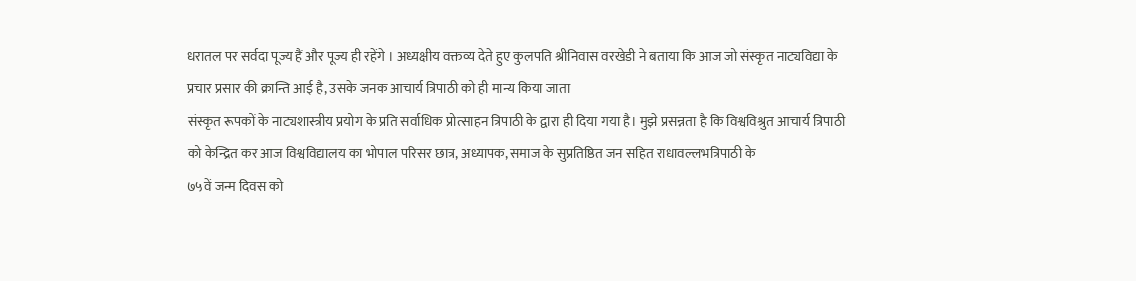धरातल पर सर्वदा पूज्य हैं और पूज्य ही रहेंगे । अध्यक्षीय वक्तव्य देते हुए कुलपति श्रीनिवास वरखेडी ने बताया कि आज जो संस्कृत नाट्यविद्या के प्रचार प्रसार की क्रान्ति आई है, उसके जनक आचार्य त्रिपाठी को ही मान्य किया जाता
संस्कृत रूपकों के नाट्यशास्त्रीय प्रयोग के प्रति सर्वाधिक प्रोत्साहन त्रिपाठी के द्वारा ही दिया गया है। मुझे प्रसन्नता है कि विश्वविश्रुत आचार्य त्रिपाठी को केन्द्रित कर आज विश्वविद्यालय का भोपाल परिसर छात्र, अध्यापक, समाज के सुप्रतिष्ठित जन सहित राधावल्लभत्रिपाठी के
७५वें जन्म दिवस को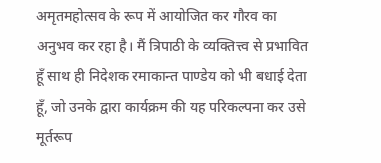अमृतमहोत्सव के रूप में आयोजित कर गौरव का अनुभव कर रहा है। मैं त्रिपाठी के व्यक्तित्त्व से प्रभावित हूँ साथ ही निदेशक रमाकान्त पाण्डेय को भी बधाई देता हूँ, जो उनके द्वारा कार्यक्रम की यह परिकल्पना कर उसे मूर्तरूप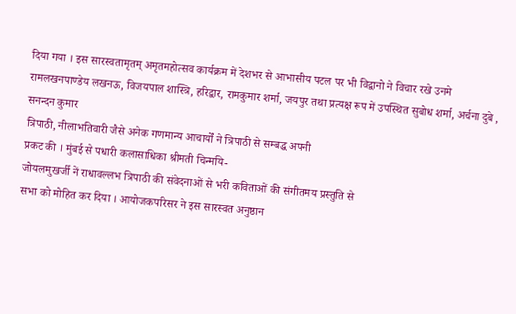दिया गया । इस सारस्वतामृतम् अमृतमहोत्सव कार्यक्रम में देशभर से आभासीय पटल पर भी विद्वानो ने विचार रखे उनमे रामलखनपाण्डेय लखनऊ, विजयपाल शास्त्रि, हरिद्वार, रामकुमार शर्मा, जयपुर तथा प्रत्यक्ष रूप में उपस्थित सुबोध शर्मा, अर्चना दुबे , सनन्दन कुमार
त्रिपाठी, नीलाभतिवारी जैसे अनेक गणमान्य आचार्यों ने त्रिपाठी से सम्बद्ध अपनी
प्रकट की । मुंबई से पधारी कलासाधिका श्रीमती चिन्मयि-
जोयलमुखर्जी नें राधावल्लभ त्रिपाठी की संवेदनाओं से भरी कविताओं की संगीतमय प्रस्तुति से
सभा को मोहित कर दिया । आयोजकपरिसर ने इस सारस्वत अनुष्ठान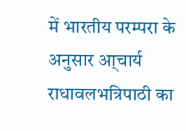में भारतीय परम्परा के
अनुसार आ्चार्य राधावलभत्रिपाठी का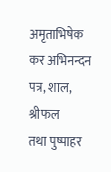अमृताभिषेक कर अभिनन्दन पत्र, शाल, श्रीफल
तथा पुष्पाहर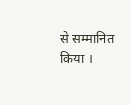से सम्मानित किया ।